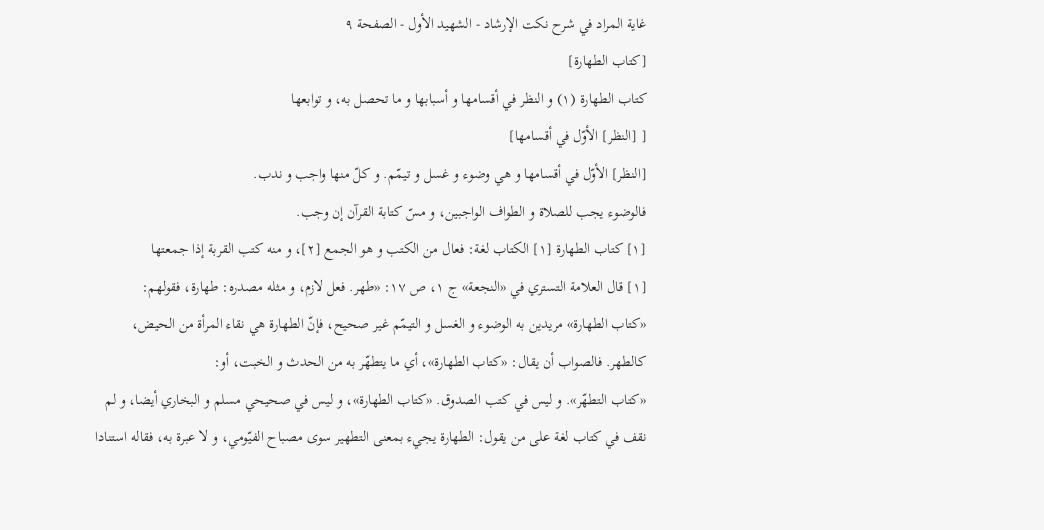غاية المراد في شرح نكت الإرشاد - الشهيد الأول - الصفحة ٩
[كتاب الطهارة]
كتاب الطهارة (١) و النظر في أقسامها و أسبابها و ما تحصل به، و توابعها
[ [النظر] الأوّل في أقسامها]
[النظر] الأوّل في أقسامها و هي وضوء و غسل و تيمّم. و كلّ منها واجب و ندب.
فالوضوء يجب للصلاة و الطواف الواجبين، و مسّ كتابة القرآن إن وجب.
[١] كتاب الطهارة [١] الكتاب لغة: فعال من الكتب و هو الجمع [٢]، و منه كتب القربة إذا جمعتها
[١] قال العلامة التستري في «النجعة» ج ١، ص ١٧: «طهر. فعل لازم، و مثله مصدره: طهارة، فقولهم:
«كتاب الطهارة» مريدين به الوضوء و الغسل و التيمّم غير صحيح، فإنّ الطهارة هي نقاء المرأة من الحيض، كالطهر. فالصواب أن يقال: «كتاب الطهارة»، أي ما يتطهّر به من الحدث و الخبت، أو:
«كتاب التطهّر». و ليس في كتب الصدوق. «كتاب الطهارة»، و ليس في صحيحي مسلم و البخاري أيضا، و لم نقف في كتاب لغة على من يقول: الطهارة يجيء بمعنى التطهير سوى مصباح الفيّومي، و لا عبرة به، فقاله استنادا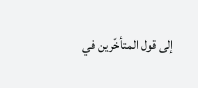إلى قول المتأخّرين في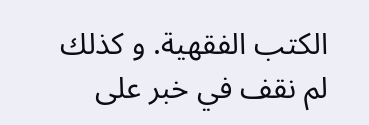الكتب الفقهية. و كذلك لم نقف في خبر على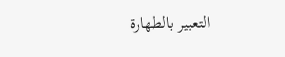التعبير بالطهارة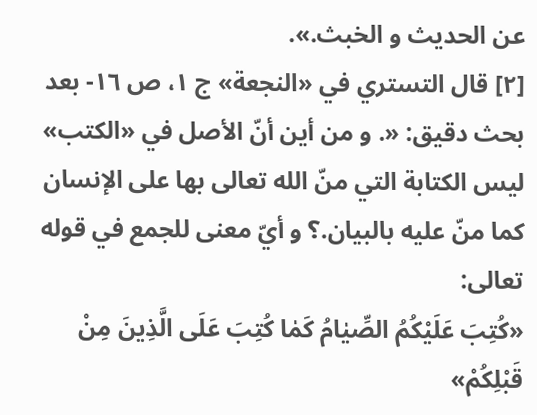عن الحديث و الخبث.».
[٢] قال التستري في «النجعة» ج ١، ص ١٦- بعد بحث دقيق: «. و من أين أنّ الأصل في «الكتب» ليس الكتابة التي منّ الله تعالى بها على الإنسان كما منّ عليه بالبيان.؟ و أيّ معنى للجمع في قوله تعالى:
«كُتِبَ عَلَيْكُمُ الصِّيٰامُ كَمٰا كُتِبَ عَلَى الَّذِينَ مِنْ قَبْلِكُمْ»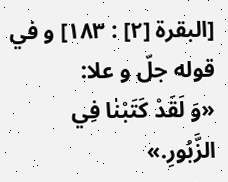[البقرة [٢] : ١٨٣] و في قوله جلّ و علا:
«وَ لَقَدْ كَتَبْنٰا فِي الزَّبُورِ.»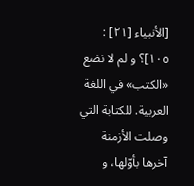[الأنبياء [٢١] : ١٠٥]؟ و لم لا نضع «الكتب» في اللغة العربية. للكتابة التي وصلت الأزمنة آخرها بأوّلها، و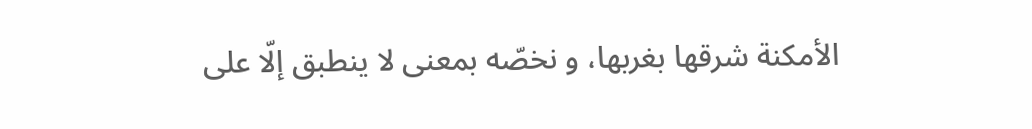الأمكنة شرقها بغربها، و نخصّه بمعنى لا ينطبق إلّا على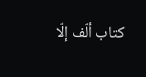كتاب ألّف إلّا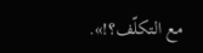مع التكلّف؟!».